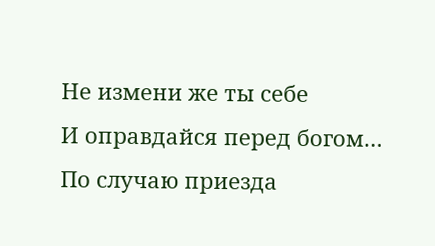Не измени же ты себе
И оправдайся перед богом…
По случаю приезда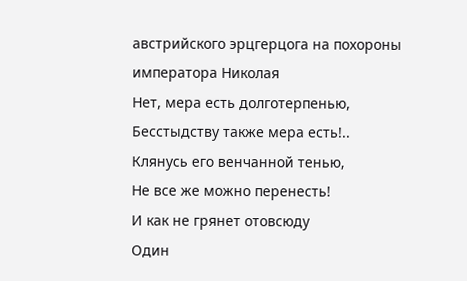австрийского эрцгерцога на похороны императора Николая
Нет, мера есть долготерпенью,
Бесстыдству также мера есть!..
Клянусь его венчанной тенью,
Не все же можно перенесть!
И как не грянет отовсюду
Один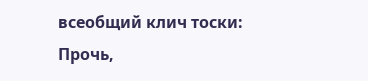всеобщий клич тоски:
Прочь,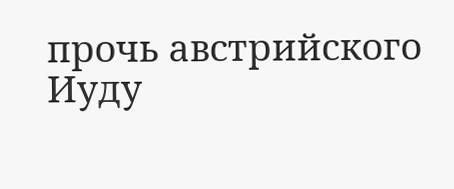прочь австрийского Иуду